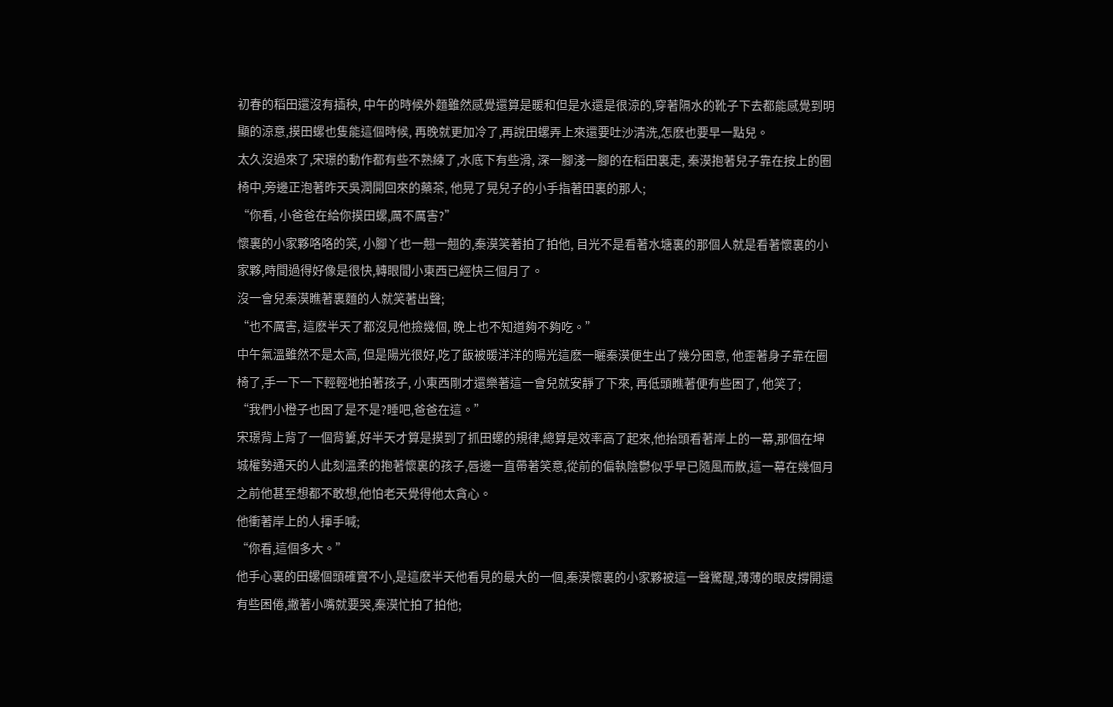初春的稻田還沒有插秧, 中午的時候外麵雖然感覺還算是暖和但是水還是很涼的,穿著隔水的靴子下去都能感覺到明顯的涼意,摸田螺也隻能這個時候, 再晚就更加冷了,再說田螺弄上來還要吐沙清洗,怎麽也要早一點兒。
太久沒過來了,宋璟的動作都有些不熟練了,水底下有些滑, 深一腳淺一腳的在稻田裏走, 秦漠抱著兒子靠在按上的圈椅中,旁邊正泡著昨天吳潤開回來的藥茶, 他晃了晃兒子的小手指著田裏的那人;
“你看, 小爸爸在給你摸田螺,厲不厲害?”
懷裏的小家夥咯咯的笑, 小腳丫也一翹一翹的,秦漠笑著拍了拍他, 目光不是看著水塘裏的那個人就是看著懷裏的小家夥,時間過得好像是很快,轉眼間小東西已經快三個月了。
沒一會兒秦漠瞧著裏麵的人就笑著出聲;
“也不厲害, 這麽半天了都沒見他撿幾個, 晚上也不知道夠不夠吃。”
中午氣溫雖然不是太高, 但是陽光很好,吃了飯被暖洋洋的陽光這麽一曬秦漠便生出了幾分困意, 他歪著身子靠在圈椅了,手一下一下輕輕地拍著孩子, 小東西剛才還樂著這一會兒就安靜了下來, 再低頭瞧著便有些困了, 他笑了;
“我們小橙子也困了是不是?睡吧,爸爸在這。”
宋璟背上背了一個背簍,好半天才算是摸到了抓田螺的規律,總算是效率高了起來,他抬頭看著岸上的一幕,那個在坤城權勢通天的人此刻溫柔的抱著懷裏的孩子,唇邊一直帶著笑意,從前的偏執陰鬱似乎早已隨風而散,這一幕在幾個月之前他甚至想都不敢想,他怕老天覺得他太貪心。
他衝著岸上的人揮手喊;
“你看,這個多大。”
他手心裏的田螺個頭確實不小,是這麽半天他看見的最大的一個,秦漠懷裏的小家夥被這一聲驚醒,薄薄的眼皮撐開還有些困倦,撇著小嘴就要哭,秦漠忙拍了拍他;